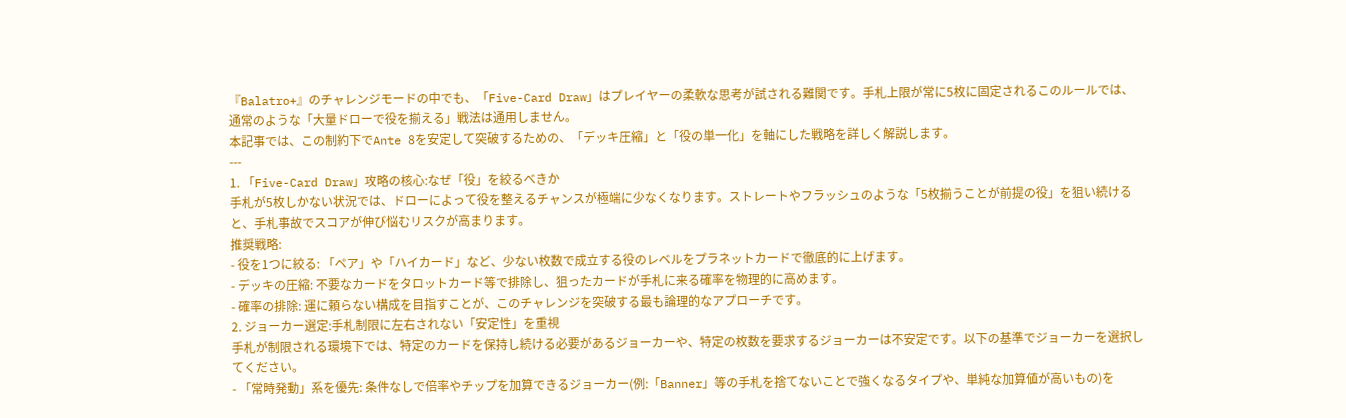『Balatro+』のチャレンジモードの中でも、「Five-Card Draw」はプレイヤーの柔軟な思考が試される難関です。手札上限が常に5枚に固定されるこのルールでは、通常のような「大量ドローで役を揃える」戦法は通用しません。
本記事では、この制約下でAnte 8を安定して突破するための、「デッキ圧縮」と「役の単一化」を軸にした戦略を詳しく解説します。
---
1. 「Five-Card Draw」攻略の核心:なぜ「役」を絞るべきか
手札が5枚しかない状況では、ドローによって役を整えるチャンスが極端に少なくなります。ストレートやフラッシュのような「5枚揃うことが前提の役」を狙い続けると、手札事故でスコアが伸び悩むリスクが高まります。
推奨戦略:
- 役を1つに絞る: 「ペア」や「ハイカード」など、少ない枚数で成立する役のレベルをプラネットカードで徹底的に上げます。
- デッキの圧縮: 不要なカードをタロットカード等で排除し、狙ったカードが手札に来る確率を物理的に高めます。
- 確率の排除: 運に頼らない構成を目指すことが、このチャレンジを突破する最も論理的なアプローチです。
2. ジョーカー選定:手札制限に左右されない「安定性」を重視
手札が制限される環境下では、特定のカードを保持し続ける必要があるジョーカーや、特定の枚数を要求するジョーカーは不安定です。以下の基準でジョーカーを選択してください。
- 「常時発動」系を優先: 条件なしで倍率やチップを加算できるジョーカー(例:「Banner」等の手札を捨てないことで強くなるタイプや、単純な加算値が高いもの)を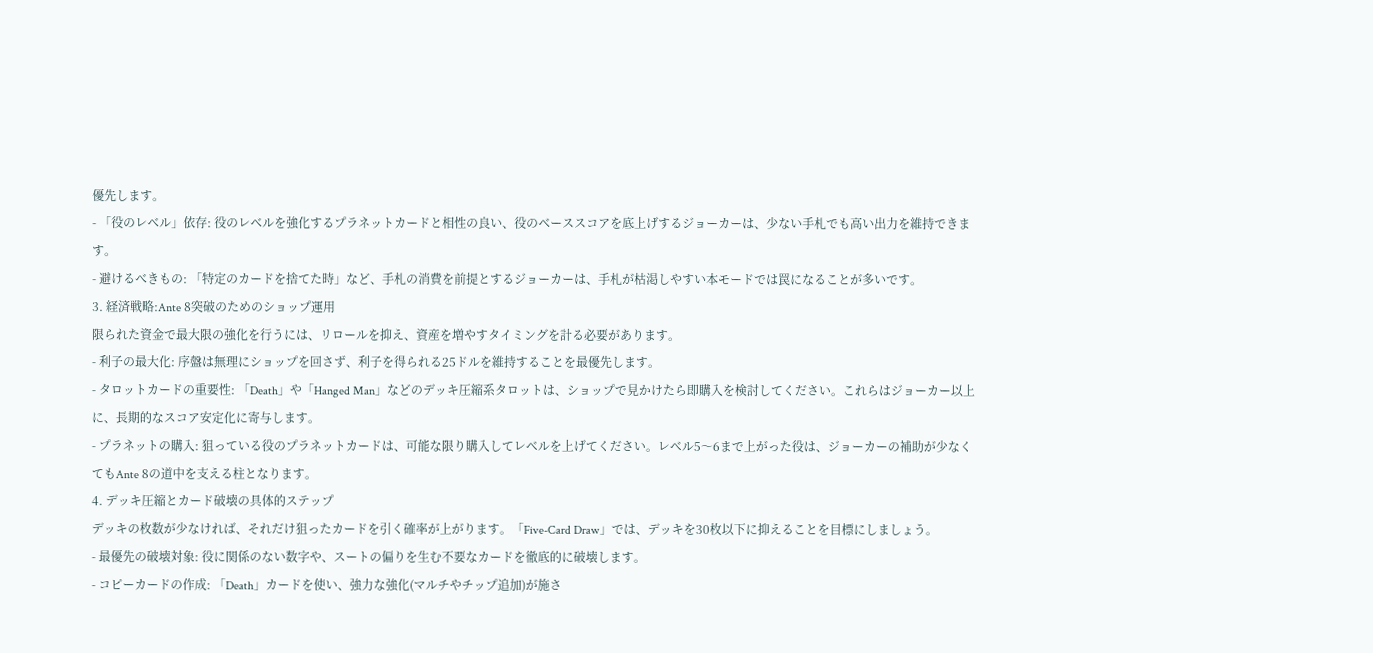優先します。
- 「役のレベル」依存: 役のレベルを強化するプラネットカードと相性の良い、役のベーススコアを底上げするジョーカーは、少ない手札でも高い出力を維持できます。
- 避けるべきもの: 「特定のカードを捨てた時」など、手札の消費を前提とするジョーカーは、手札が枯渇しやすい本モードでは罠になることが多いです。
3. 経済戦略:Ante 8突破のためのショップ運用
限られた資金で最大限の強化を行うには、リロールを抑え、資産を増やすタイミングを計る必要があります。
- 利子の最大化: 序盤は無理にショップを回さず、利子を得られる25ドルを維持することを最優先します。
- タロットカードの重要性: 「Death」や「Hanged Man」などのデッキ圧縮系タロットは、ショップで見かけたら即購入を検討してください。これらはジョーカー以上に、長期的なスコア安定化に寄与します。
- プラネットの購入: 狙っている役のプラネットカードは、可能な限り購入してレベルを上げてください。レベル5〜6まで上がった役は、ジョーカーの補助が少なくてもAnte 8の道中を支える柱となります。
4. デッキ圧縮とカード破壊の具体的ステップ
デッキの枚数が少なければ、それだけ狙ったカードを引く確率が上がります。「Five-Card Draw」では、デッキを30枚以下に抑えることを目標にしましょう。
- 最優先の破壊対象: 役に関係のない数字や、スートの偏りを生む不要なカードを徹底的に破壊します。
- コピーカードの作成: 「Death」カードを使い、強力な強化(マルチやチップ追加)が施さ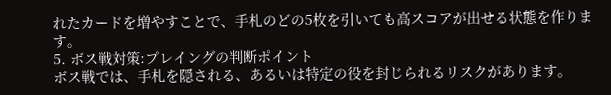れたカードを増やすことで、手札のどの5枚を引いても高スコアが出せる状態を作ります。
5. ボス戦対策:プレイングの判断ポイント
ボス戦では、手札を隠される、あるいは特定の役を封じられるリスクがあります。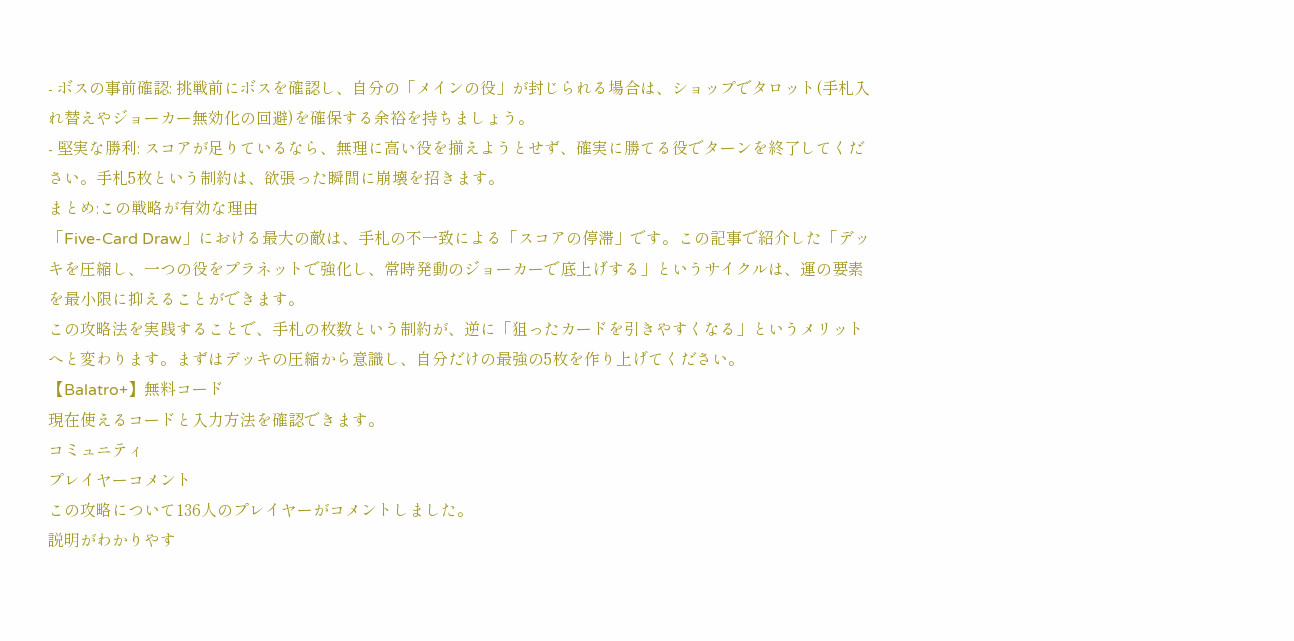- ボスの事前確認: 挑戦前にボスを確認し、自分の「メインの役」が封じられる場合は、ショップでタロット(手札入れ替えやジョーカー無効化の回避)を確保する余裕を持ちましょう。
- 堅実な勝利: スコアが足りているなら、無理に高い役を揃えようとせず、確実に勝てる役でターンを終了してください。手札5枚という制約は、欲張った瞬間に崩壊を招きます。
まとめ:この戦略が有効な理由
「Five-Card Draw」における最大の敵は、手札の不一致による「スコアの停滞」です。この記事で紹介した「デッキを圧縮し、一つの役をプラネットで強化し、常時発動のジョーカーで底上げする」というサイクルは、運の要素を最小限に抑えることができます。
この攻略法を実践することで、手札の枚数という制約が、逆に「狙ったカードを引きやすくなる」というメリットへと変わります。まずはデッキの圧縮から意識し、自分だけの最強の5枚を作り上げてください。
【Balatro+】無料コード
現在使えるコードと入力方法を確認できます。
コミュニティ
プレイヤーコメント
この攻略について136人のプレイヤーがコメントしました。
説明がわかりやす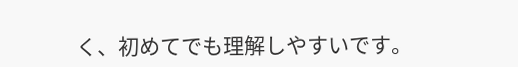く、初めてでも理解しやすいです。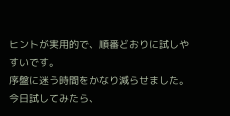ヒントが実用的で、順番どおりに試しやすいです。
序盤に迷う時間をかなり減らせました。
今日試してみたら、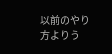以前のやり方よりう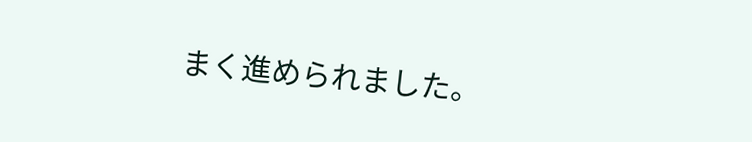まく進められました。